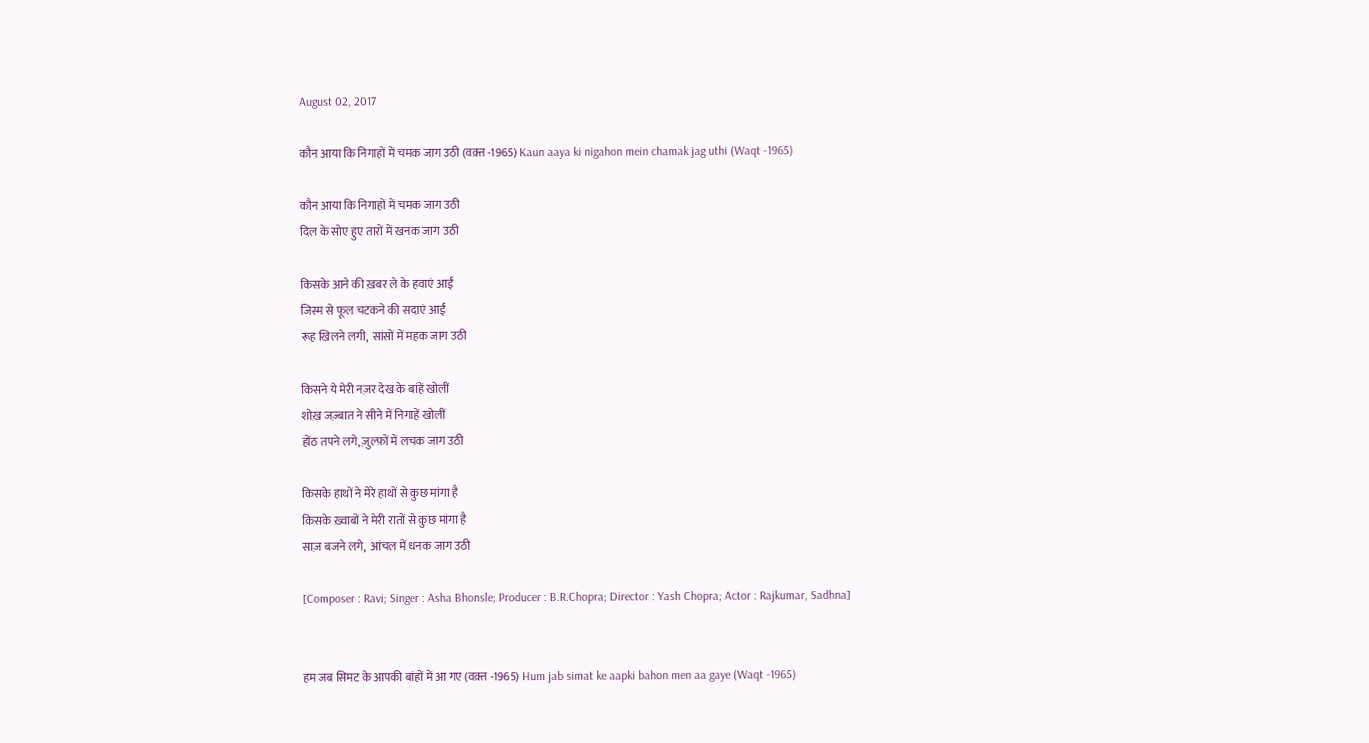August 02, 2017

कौन आया कि निगाहों में चमक जाग उठी (वक़्त -1965) Kaun aaya ki nigahon mein chamak jag uthi (Waqt -1965)

कौन आया कि निगाहों में चमक जाग उठी
दिल के सोए हुए तारों में खनक जाग उठी

किसके आने की ख़बर ले के हवाएं आईं
जिस्म से फूल चटकने की सदाएं आईं
रूह खिलने लगी,  सांसों में महक जाग उठी

किसने ये मेरी नज़र देख के बांहें खोलीं
शोख़ जज़्बात ने सीने में निगाहें खोलीं
होंठ तपने लगे, ज़ुल्फ़ों में लचक जाग उठी

किसके हाथों ने मेरे हाथों से कुछ मांगा है
किसके ख़्वाबों ने मेरी रातों से कुछ मांगा है
साज़ बजने लगे,  आंचल में धनक जाग उठी

[Composer : Ravi; Singer : Asha Bhonsle; Producer : B.R.Chopra; Director : Yash Chopra; Actor : Rajkumar, Sadhna]


हम जब सिमट के आपकी बांहों में आ गए (वक़्त -1965) Hum jab simat ke aapki bahon men aa gaye (Waqt -1965)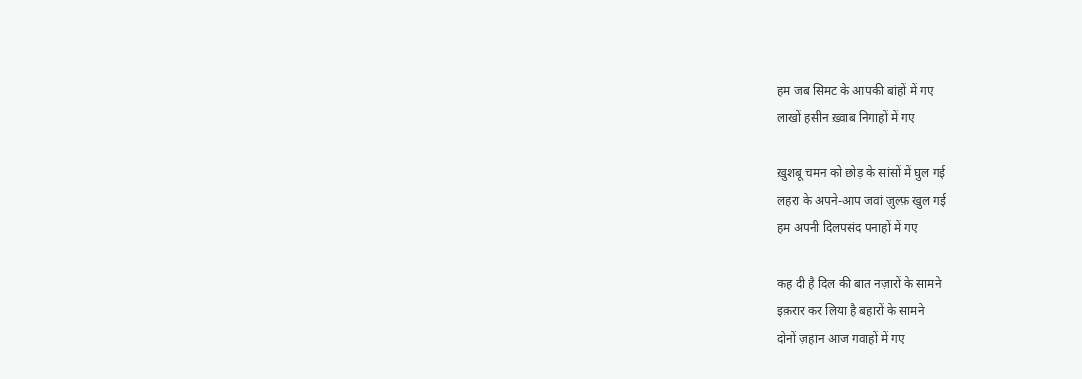हम जब सिमट के आपकी बांहों में गए
लाखों हसीन ख़्वाब निगाहों में गए

ख़ुशबू चमन को छोड़ के सांसों में घुल गई
लहरा के अपने-आप जवां ज़ुल्फ़ खुल गई
हम अपनी दिलपसंद पनाहों में गए

कह दी है दिल की बात नज़ारों के सामने
इक़रार कर लिया है बहारों के सामने
दोनों ज़हान आज गवाहों में गए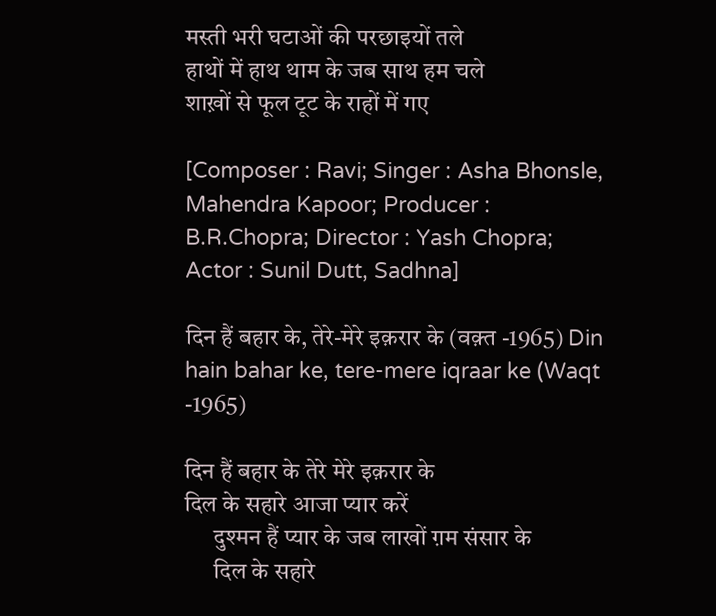मस्ती भरी घटाओं की परछाइयों तले
हाथों में हाथ थाम के जब साथ हम चले
शाख़ों से फूल टूट के राहों में गए

[Composer : Ravi; Singer : Asha Bhonsle, Mahendra Kapoor; Producer : B.R.Chopra; Director : Yash Chopra; Actor : Sunil Dutt, Sadhna]

दिन हैं बहार के, तेरे-मेरे इक़रार के (वक़्त -1965) Din hain bahar ke, tere-mere iqraar ke (Waqt -1965)

दिन हैं बहार के तेरे मेरे इक़रार के
दिल के सहारे आजा प्यार करें
      दुश्मन हैं प्यार के जब लाखों ग़म संसार के
      दिल के सहारे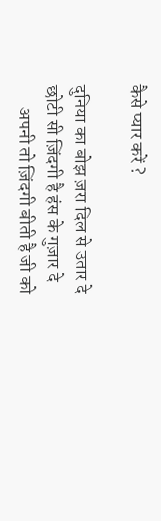कैसे प्यार करें ?

दुनिया का बोझ ज़रा दिल से उतार दे
छोटी सी ज़िंदगी है हंस के गुज़ार दे
      अपनी तो ज़िंदगी बीती है जी को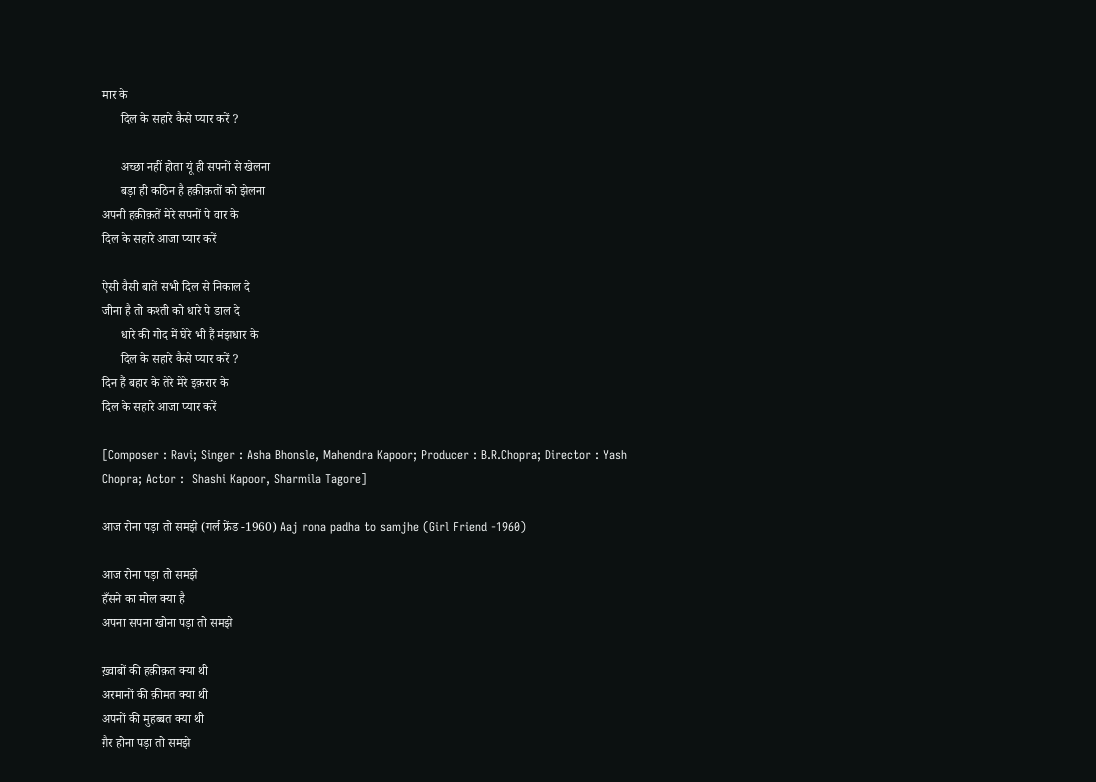मार के
      दिल के सहारे कैसे प्यार करें ?

      अच्छा नहीं होता यूं ही सपनों से खेलना
      बड़ा ही कठिन है हक़ीक़तों को झेलना
अपनी हक़ीक़तें मेरे सपनों पे वार के
दिल के सहारे आजा प्यार करें

ऐसी वैसी बातें सभी दिल से निकाल दे
जीना है तो कश्ती को धारे पे डाल दे
      धारे की गोद में घेरे भी हैं मंझधार के
      दिल के सहारे कैसे प्यार करें ?
दिन हैं बहार के तेरे मेरे इक़रार के
दिल के सहारे आजा प्यार करें

[Composer : Ravi; Singer : Asha Bhonsle, Mahendra Kapoor; Producer : B.R.Chopra; Director : Yash Chopra; Actor :  Shashi Kapoor, Sharmila Tagore]

आज रोना पड़ा तो समझे (गर्ल फ्रेंड -1960) Aaj rona padha to samjhe (Girl Friend -1960)

आज रोना पड़ा तो समझे
हँसने का मोल क्या है
अपना सपना खोना पड़ा तो समझे

ख़्वाबों की हक़ीक़त क्या थी
अरमानों की क़ीमत क्या थी
अपनों की मुहब्बत क्या थी
ग़ैर होना पड़ा तो समझे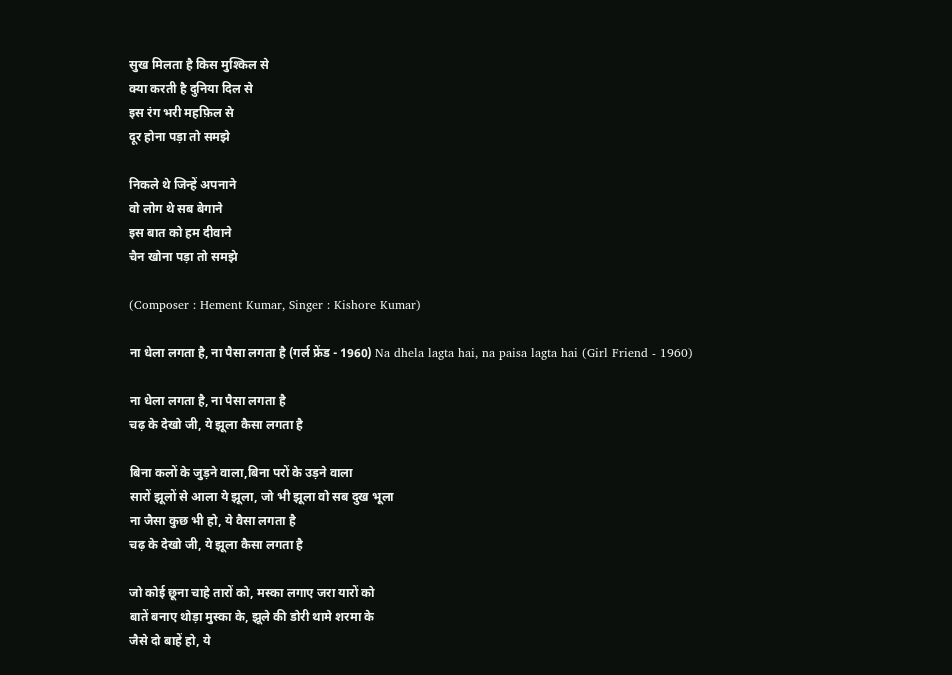सुख मिलता है किस मुश्किल से
क्या करती है दुनिया दिल से
इस रंग भरी महफ़िल से
दूर होना पड़ा तो समझे

निकले थे जिन्हें अपनाने
वो लोग थे सब बेगाने
इस बात को हम दीवाने
चैन खोना पड़ा तो समझे

(Composer : Hement Kumar, Singer : Kishore Kumar)

ना धेला लगता है, ना पैसा लगता है (गर्ल फ्रेंड - 1960) Na dhela lagta hai, na paisa lagta hai (Girl Friend - 1960)

ना धेला लगता है, ना पैसा लगता है
चढ़ के देखो जी, ये झूला कैसा लगता है

बिना कलों के जुड़ने वाला,बिना परों के उड़ने वाला
सारों झूलों से आला ये झूला, जो भी झूला वो सब दुख भूला
ना जैसा कुछ भी हो, ये वैसा लगता है
चढ़ के देखो जी, ये झूला कैसा लगता है

जो कोई छूना चाहे तारों को, मस्का लगाए जरा यारों को
बातें बनाए थोड़ा मुस्का के, झूले की डोरी थामे शरमा के
जैसे दो बाहें हो, ये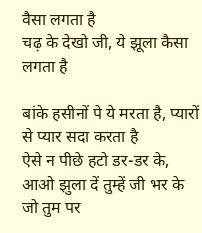वैसा लगता है
चढ़ के देखो जी, ये झूला कैसा लगता है

बांके हसीनों पे ये मरता है, प्यारों से प्यार सदा करता है
ऐसे न पीछे हटो डर-डर के, आओ झुला दें तुम्हें जी भर के
जो तुम पर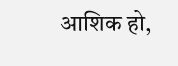आशिक हो,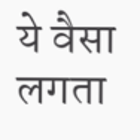ये वैसा लगता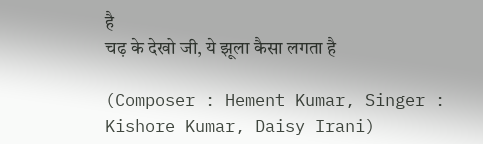है
चढ़ के देखो जी, ये झूला कैसा लगता है

(Composer : Hement Kumar, Singer : Kishore Kumar, Daisy Irani)